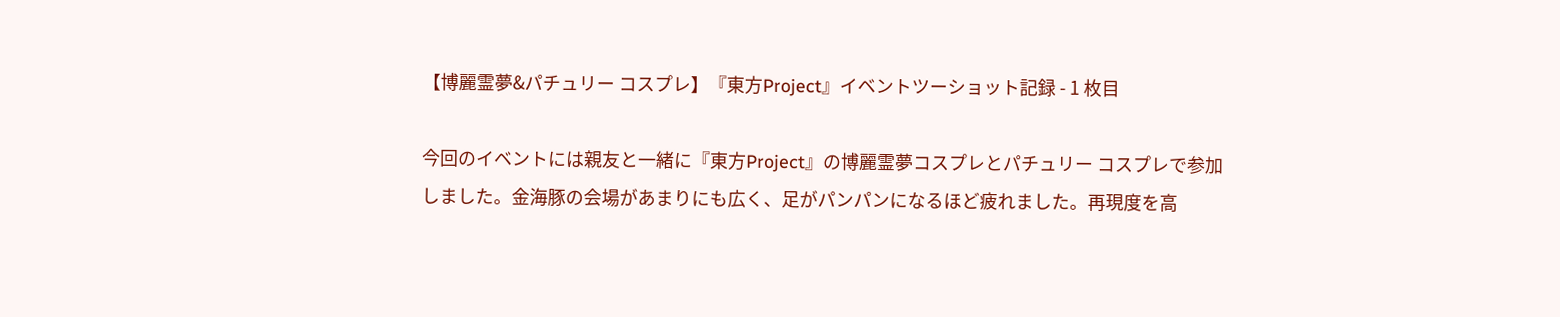【博麗霊夢&パチュリー コスプレ】『東方Project』イベントツーショット記録 - 1 枚目

今回のイベントには親友と一緒に『東方Project』の博麗霊夢コスプレとパチュリー コスプレで参加しました。金海豚の会場があまりにも広く、足がパンパンになるほど疲れました。再現度を高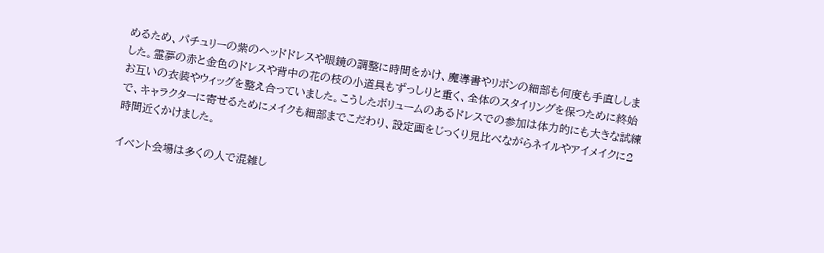めるため、パチュリーの紫のヘッドドレスや眼鏡の調整に時間をかけ、魔導書やリボンの細部も何度も手直ししました。霊夢の赤と金色のドレスや背中の花の枝の小道具もずっしりと重く、全体のスタイリングを保つために終始お互いの衣装やウィッグを整え合っていました。こうしたボリュームのあるドレスでの参加は体力的にも大きな試練で、キャラクターに寄せるためにメイクも細部までこだわり、設定画をじっくり見比べながらネイルやアイメイクに2時間近くかけました。

イベント会場は多くの人で混雑し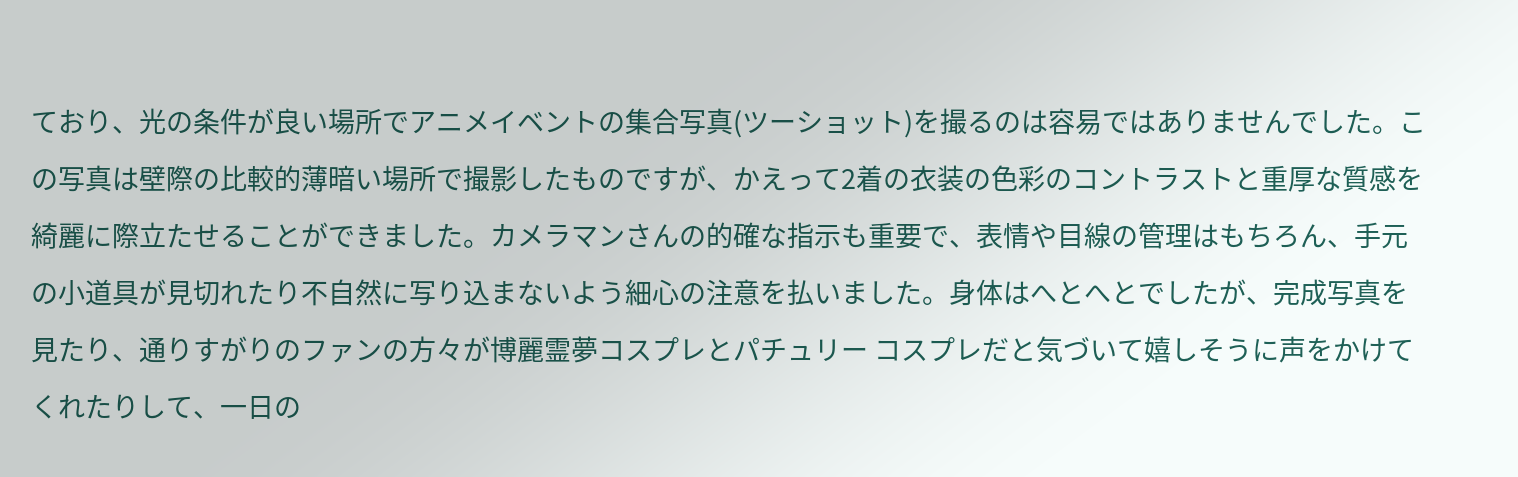ており、光の条件が良い場所でアニメイベントの集合写真(ツーショット)を撮るのは容易ではありませんでした。この写真は壁際の比較的薄暗い場所で撮影したものですが、かえって2着の衣装の色彩のコントラストと重厚な質感を綺麗に際立たせることができました。カメラマンさんの的確な指示も重要で、表情や目線の管理はもちろん、手元の小道具が見切れたり不自然に写り込まないよう細心の注意を払いました。身体はへとへとでしたが、完成写真を見たり、通りすがりのファンの方々が博麗霊夢コスプレとパチュリー コスプレだと気づいて嬉しそうに声をかけてくれたりして、一日の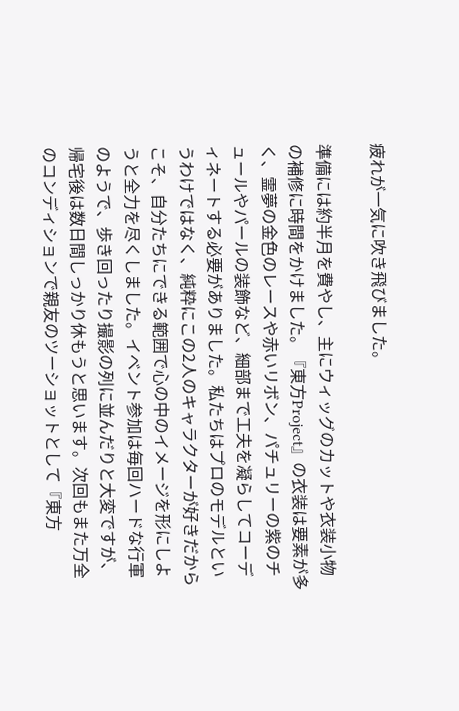疲れが一気に吹き飛びました。

準備には約半月を費やし、主にウィッグのカットや衣装小物の補修に時間をかけました。『東方Project』の衣装は要素が多く、霊夢の金色のレースや赤いリボン、パチュリーの紫のチュールやパールの装飾など、細部まで工夫を凝らしてコーディネートする必要がありました。私たちはプロのモデルというわけではなく、純粋にこの2人のキャラクターが好きだからこそ、自分たちにできる範囲で心の中のイメージを形にしようと全力を尽くしました。イベント参加は毎回ハードな行軍のようで、歩き回ったり撮影の列に並んだりと大変ですが、帰宅後は数日間しっかり休もうと思います。次回もまた万全のコンディションで親友のツーショットとして『東方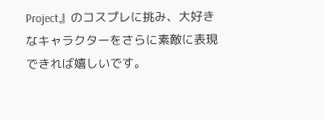Project』のコスプレに挑み、大好きなキャラクターをさらに素敵に表現できれば嬉しいです。